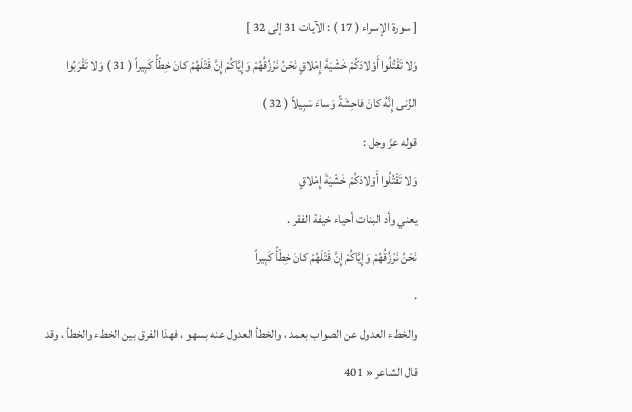[ سورة الإسراء ( 17 ) : الآيات 31 إلى 32 ]
وَلا تَقْتُلُوا أَوْلادَكُمْ خَشْيَةَ إِمْلاقٍ نَحْنُ نَرْزُقُهُمْ وَإِيَّاكُمْ إِنَّ قَتْلَهُمْ كانَ خِطْأً كَبِيراً ( 31 ) وَلا تَقْرَبُوا الزِّنى إِنَّهُ كانَ فاحِشَةً وَساءَ سَبِيلاً ( 32 )
قوله عزّ وجل :
وَلا تَقْتُلُوا أَوْلادَكُمْ خَشْيَةَ إِمْلاقٍ
يعني وأد البنات أحياء خيفة الفقر .
نَحْنُ نَرْزُقُهُمْ وَإِيَّاكُمْ إِنَّ قَتْلَهُمْ كانَ خِطْأً كَبِيراً
.
والخطء العدول عن الصواب بعمد ، والخطأ العدول عنه بسهو ، فهذا الفرق بين الخطء والخطأ ، وقد قال الشاعر « 401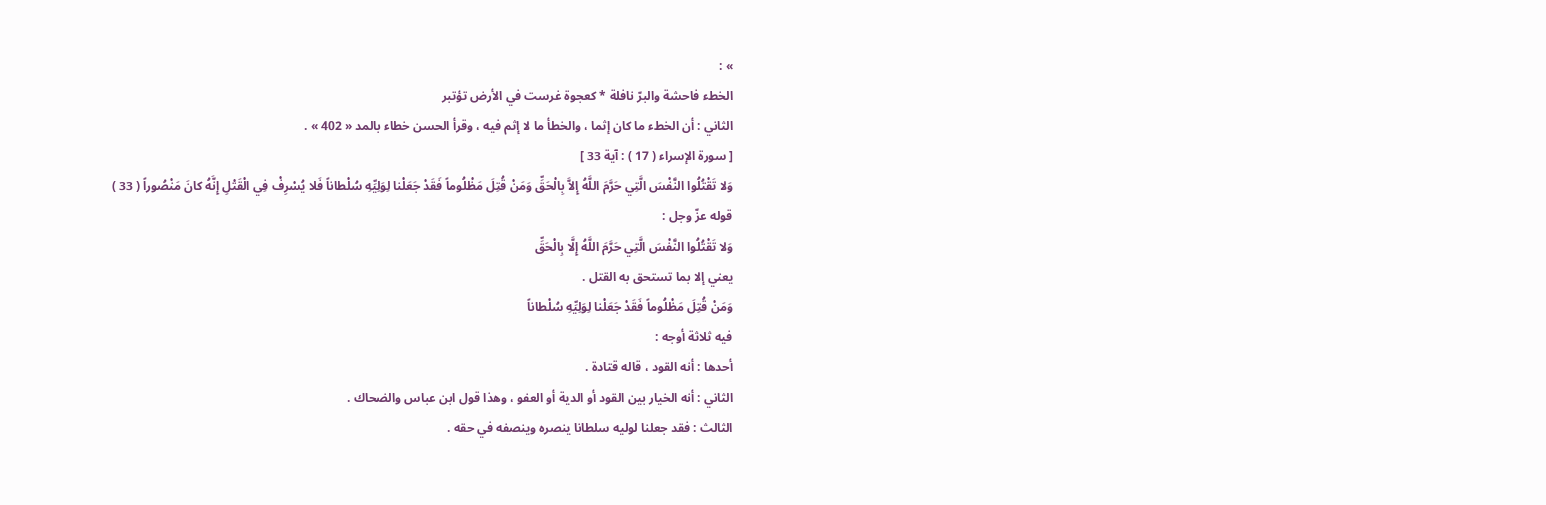» :
الخطء فاحشة والبرّ نافلة * كعجوة غرست في الأرض تؤتبر
الثاني : أن الخطء ما كان إثما ، والخطأ ما لا إثم فيه ، وقرأ الحسن خطاء بالمد « 402 » .
[ سورة الإسراء ( 17 ) : آية 33 ]
وَلا تَقْتُلُوا النَّفْسَ الَّتِي حَرَّمَ اللَّهُ إِلاَّ بِالْحَقِّ وَمَنْ قُتِلَ مَظْلُوماً فَقَدْ جَعَلْنا لِوَلِيِّهِ سُلْطاناً فَلا يُسْرِفْ فِي الْقَتْلِ إِنَّهُ كانَ مَنْصُوراً ( 33 )
قوله عزّ وجل :
وَلا تَقْتُلُوا النَّفْسَ الَّتِي حَرَّمَ اللَّهُ إِلَّا بِالْحَقِّ
يعني إلا بما تستحق به القتل .
وَمَنْ قُتِلَ مَظْلُوماً فَقَدْ جَعَلْنا لِوَلِيِّهِ سُلْطاناً
فيه ثلاثة أوجه :
أحدها : أنه القود ، قاله قتادة .
الثاني : أنه الخيار بين القود أو الدية أو العفو ، وهذا قول ابن عباس والضحاك .
الثالث : فقد جعلنا لوليه سلطانا ينصره وينصفه في حقه .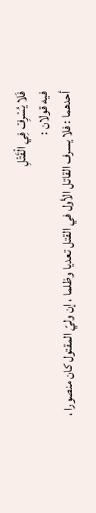فَلا يُسْرِفْ فِي الْقَتْلِ
فيه قولان :
أحدهما : فلا يسرف القاتل الأول في القتل تعديا وظلما ، إن وليّ المقتول كان منصورا ،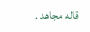قاله مجاهد .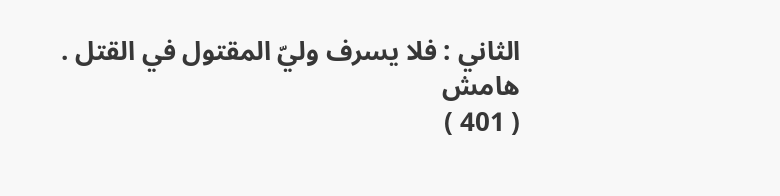الثاني : فلا يسرف وليّ المقتول في القتل .
هامش
( 401 )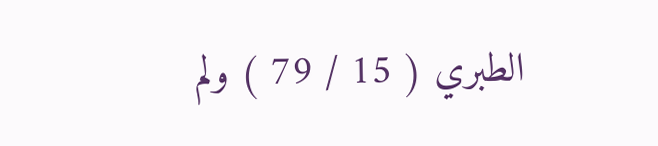الطبري ( 15 / 79 ) ولم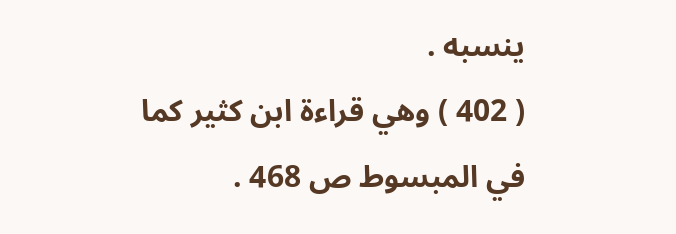ينسبه .
( 402 ) وهي قراءة ابن كثير كما في المبسوط ص 468 .